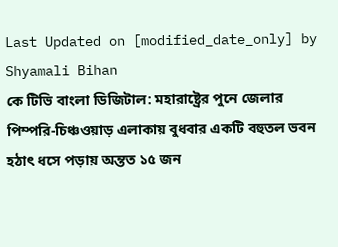Last Updated on [modified_date_only] by Shyamali Bihan
কে টিভি বাংলা ডিজিটাল: মহারাষ্ট্রের পুনে জেলার পিম্পরি-চিঞ্চওয়াড় এলাকায় বুধবার একটি বহুতল ভবন হঠাৎ ধসে পড়ায় অন্তত ১৫ জন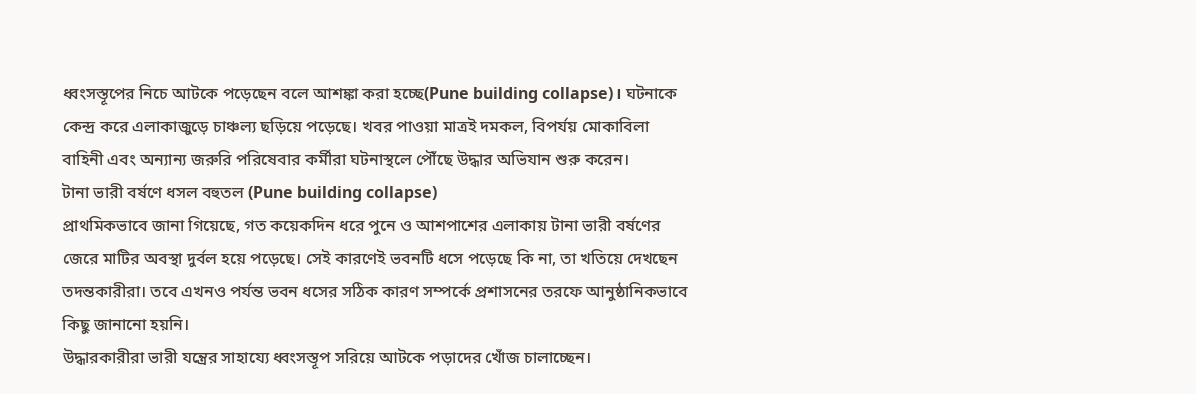ধ্বংসস্তূপের নিচে আটকে পড়েছেন বলে আশঙ্কা করা হচ্ছে(Pune building collapse)। ঘটনাকে কেন্দ্র করে এলাকাজুড়ে চাঞ্চল্য ছড়িয়ে পড়েছে। খবর পাওয়া মাত্রই দমকল, বিপর্যয় মোকাবিলা বাহিনী এবং অন্যান্য জরুরি পরিষেবার কর্মীরা ঘটনাস্থলে পৌঁছে উদ্ধার অভিযান শুরু করেন।
টানা ভারী বর্ষণে ধসল বহুতল (Pune building collapse)
প্রাথমিকভাবে জানা গিয়েছে, গত কয়েকদিন ধরে পুনে ও আশপাশের এলাকায় টানা ভারী বর্ষণের জেরে মাটির অবস্থা দুর্বল হয়ে পড়েছে। সেই কারণেই ভবনটি ধসে পড়েছে কি না, তা খতিয়ে দেখছেন তদন্তকারীরা। তবে এখনও পর্যন্ত ভবন ধসের সঠিক কারণ সম্পর্কে প্রশাসনের তরফে আনুষ্ঠানিকভাবে কিছু জানানো হয়নি।
উদ্ধারকারীরা ভারী যন্ত্রের সাহায্যে ধ্বংসস্তূপ সরিয়ে আটকে পড়াদের খোঁজ চালাচ্ছেন।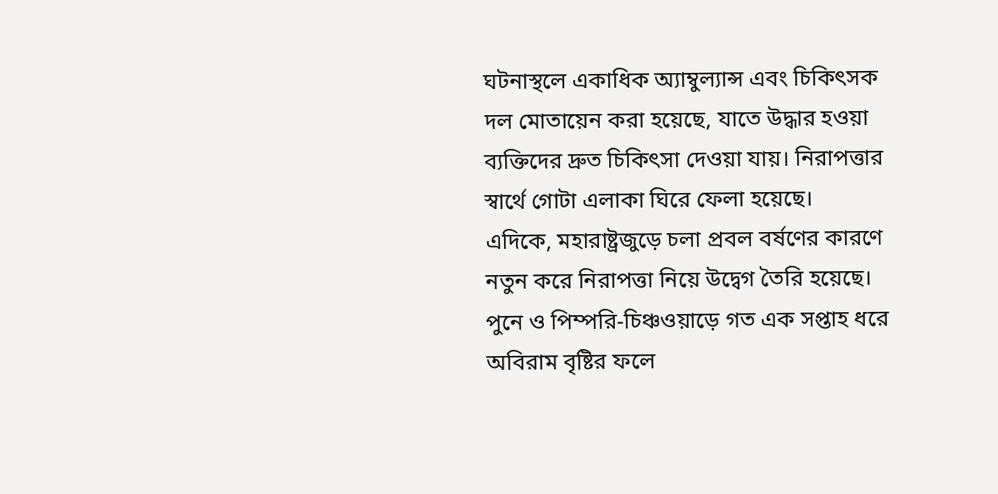ঘটনাস্থলে একাধিক অ্যাম্বুল্যান্স এবং চিকিৎসক দল মোতায়েন করা হয়েছে, যাতে উদ্ধার হওয়া ব্যক্তিদের দ্রুত চিকিৎসা দেওয়া যায়। নিরাপত্তার স্বার্থে গোটা এলাকা ঘিরে ফেলা হয়েছে।
এদিকে, মহারাষ্ট্রজুড়ে চলা প্রবল বর্ষণের কারণে নতুন করে নিরাপত্তা নিয়ে উদ্বেগ তৈরি হয়েছে। পুনে ও পিম্পরি-চিঞ্চওয়াড়ে গত এক সপ্তাহ ধরে অবিরাম বৃষ্টির ফলে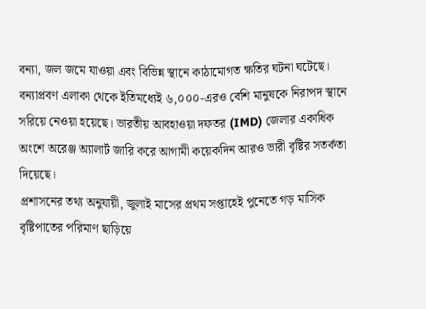বন্যা, জল জমে যাওয়া এবং বিভিন্ন স্থানে কাঠামোগত ক্ষতির ঘটনা ঘটেছে। বন্যাপ্রবণ এলাকা থেকে ইতিমধ্যেই ৬,০০০-এরও বেশি মানুষকে নিরাপদ স্থানে সরিয়ে নেওয়া হয়েছে। ভারতীয় আবহাওয়া দফতর (IMD) জেলার একাধিক অংশে অরেঞ্জ অ্যালার্ট জারি করে আগামী কয়েকদিন আরও ভারী বৃষ্টির সতর্কতা দিয়েছে।
প্রশাসনের তথ্য অনুযায়ী, জুলাই মাসের প্রথম সপ্তাহেই পুনেতে গড় মাসিক বৃষ্টিপাতের পরিমাণ ছাড়িয়ে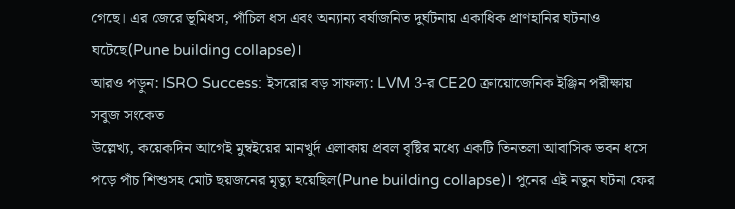গেছে। এর জেরে ভূমিধস, পাঁচিল ধস এবং অন্যান্য বর্ষাজনিত দুর্ঘটনায় একাধিক প্রাণহানির ঘটনাও ঘটেছে(Pune building collapse)।
আরও পড়ুন: ISRO Success: ইসরোর বড় সাফল্য: LVM 3-র CE20 ক্রায়োজেনিক ইঞ্জিন পরীক্ষায় সবুজ সংকেত
উল্লেখ্য, কয়েকদিন আগেই মুম্বইয়ের মানখুর্দ এলাকায় প্রবল বৃষ্টির মধ্যে একটি তিনতলা আবাসিক ভবন ধসে পড়ে পাঁচ শিশুসহ মোট ছয়জনের মৃত্যু হয়েছিল(Pune building collapse)। পুনের এই নতুন ঘটনা ফের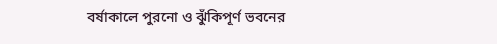বর্ষাকালে পুরনো ও ঝুঁকিপূর্ণ ভবনের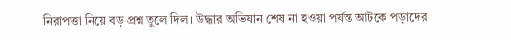নিরাপত্তা নিয়ে বড় প্রশ্ন তুলে দিল। উদ্ধার অভিযান শেষ না হওয়া পর্যন্ত আটকে পড়াদের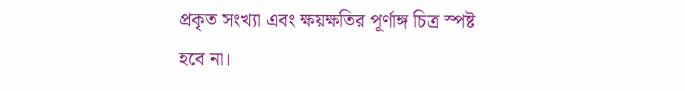প্রকৃত সংখ্যা এবং ক্ষয়ক্ষতির পূর্ণাঙ্গ চিত্র স্পষ্ট হবে না।